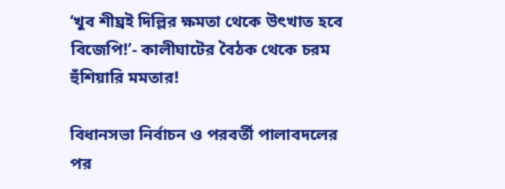‘খুব শীঘ্রই দিল্লির ক্ষমতা থেকে উৎখাত হবে বিজেপি!’- কালীঘাটের বৈঠক থেকে চরম হুঁশিয়ারি মমতার!

বিধানসভা নির্বাচন ও পরবর্তী পালাবদলের পর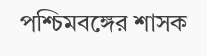পশ্চিমবঙ্গের শাসক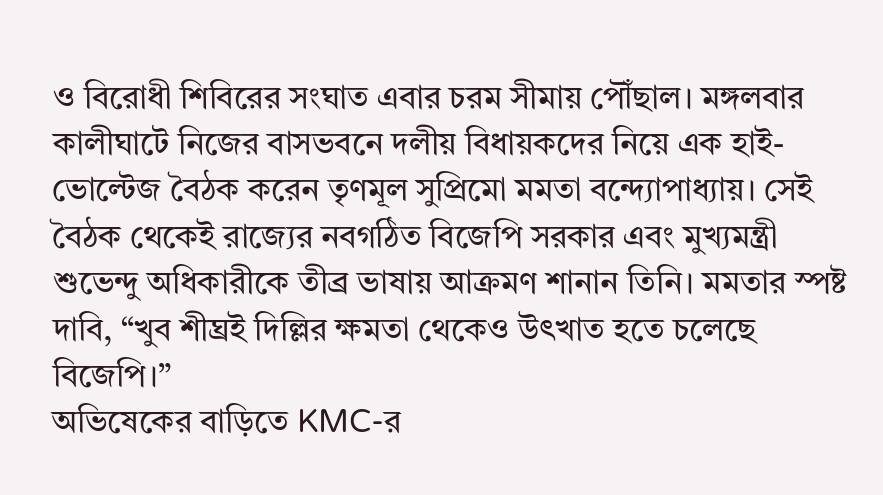ও বিরোধী শিবিরের সংঘাত এবার চরম সীমায় পৌঁছাল। মঙ্গলবার কালীঘাটে নিজের বাসভবনে দলীয় বিধায়কদের নিয়ে এক হাই-ভোল্টেজ বৈঠক করেন তৃণমূল সুপ্রিমো মমতা বন্দ্যোপাধ্যায়। সেই বৈঠক থেকেই রাজ্যের নবগঠিত বিজেপি সরকার এবং মুখ্যমন্ত্রী শুভেন্দু অধিকারীকে তীব্র ভাষায় আক্রমণ শানান তিনি। মমতার স্পষ্ট দাবি, “খুব শীঘ্রই দিল্লির ক্ষমতা থেকেও উৎখাত হতে চলেছে বিজেপি।”
অভিষেকের বাড়িতে KMC-র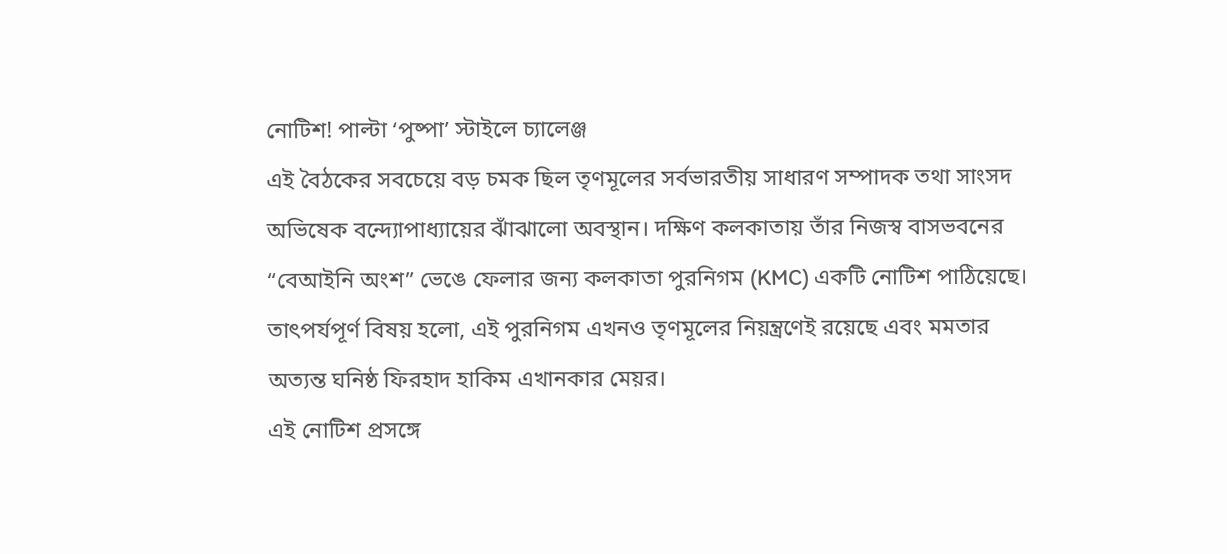নোটিশ! পাল্টা ‘পুষ্পা’ স্টাইলে চ্যালেঞ্জ
এই বৈঠকের সবচেয়ে বড় চমক ছিল তৃণমূলের সর্বভারতীয় সাধারণ সম্পাদক তথা সাংসদ অভিষেক বন্দ্যোপাধ্যায়ের ঝাঁঝালো অবস্থান। দক্ষিণ কলকাতায় তাঁর নিজস্ব বাসভবনের “বেআইনি অংশ” ভেঙে ফেলার জন্য কলকাতা পুরনিগম (KMC) একটি নোটিশ পাঠিয়েছে। তাৎপর্যপূর্ণ বিষয় হলো, এই পুরনিগম এখনও তৃণমূলের নিয়ন্ত্রণেই রয়েছে এবং মমতার অত্যন্ত ঘনিষ্ঠ ফিরহাদ হাকিম এখানকার মেয়র।
এই নোটিশ প্রসঙ্গে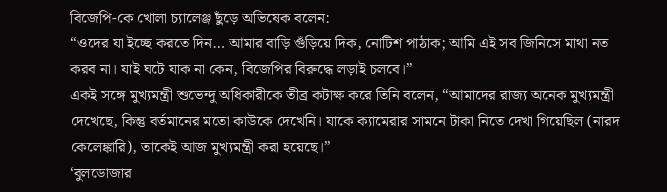বিজেপি-কে খোলা চ্যালেঞ্জ ছুঁড়ে অভিষেক বলেন:
“ওদের যা ইচ্ছে করতে দিন… আমার বাড়ি গুঁড়িয়ে দিক, নোটিশ পাঠাক; আমি এই সব জিনিসে মাথা নত করব না। যাই ঘটে যাক না কেন, বিজেপির বিরুদ্ধে লড়াই চলবে।”
একই সঙ্গে মুখ্যমন্ত্রী শুভেন্দু অধিকারীকে তীব্র কটাক্ষ করে তিনি বলেন, “আমাদের রাজ্য অনেক মুখ্যমন্ত্রী দেখেছে, কিন্তু বর্তমানের মতো কাউকে দেখেনি। যাকে ক্যামেরার সামনে টাকা নিতে দেখা গিয়েছিল (নারদ কেলেঙ্কারি), তাকেই আজ মুখ্যমন্ত্রী করা হয়েছে।”
‘বুলডোজার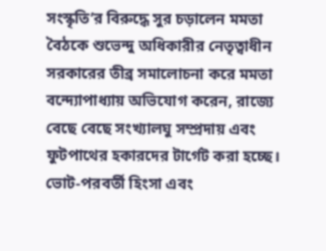সংস্কৃতি’র বিরুদ্ধে সুর চড়ালেন মমতা
বৈঠকে শুভেন্দু অধিকারীর নেতৃত্বাধীন সরকারের তীব্র সমালোচনা করে মমতা বন্দ্যোপাধ্যায় অভিযোগ করেন, রাজ্যে বেছে বেছে সংখ্যালঘু সম্প্রদায় এবং ফুটপাথের হকারদের টার্গেট করা হচ্ছে।
ভোট-পরবর্তী হিংসা এবং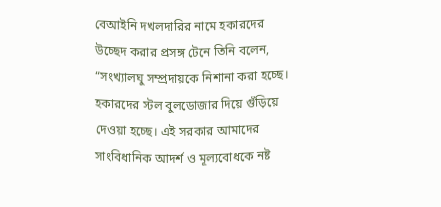বেআইনি দখলদারির নামে হকারদের উচ্ছেদ করার প্রসঙ্গ টেনে তিনি বলেন, “সংখ্যালঘু সম্প্রদায়কে নিশানা করা হচ্ছে। হকারদের স্টল বুলডোজার দিয়ে গুঁড়িয়ে দেওয়া হচ্ছে। এই সরকার আমাদের সাংবিধানিক আদর্শ ও মূল্যবোধকে নষ্ট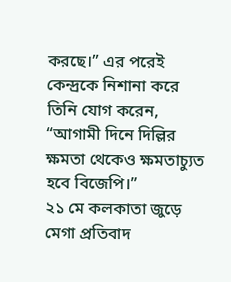করছে।” এর পরেই কেন্দ্রকে নিশানা করে তিনি যোগ করেন, “আগামী দিনে দিল্লির ক্ষমতা থেকেও ক্ষমতাচ্যুত হবে বিজেপি।”
২১ মে কলকাতা জুড়ে মেগা প্রতিবাদ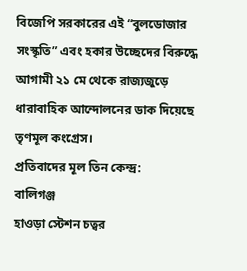বিজেপি সরকারের এই “বুলডোজার সংস্কৃতি” এবং হকার উচ্ছেদের বিরুদ্ধে আগামী ২১ মে থেকে রাজ্যজুড়ে ধারাবাহিক আন্দোলনের ডাক দিয়েছে তৃণমূল কংগ্রেস।
প্রতিবাদের মূল তিন কেন্দ্র:
বালিগঞ্জ
হাওড়া স্টেশন চত্বর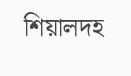শিয়ালদহ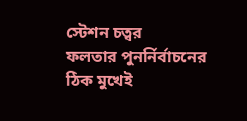স্টেশন চত্বর
ফলতার পুনর্নির্বাচনের ঠিক মুখেই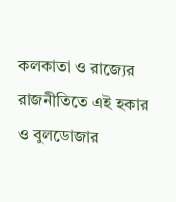কলকাতা ও রাজ্যের রাজনীতিতে এই হকার ও বুলডোজার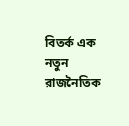বিতর্ক এক নতুন রাজনৈতিক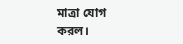মাত্রা যোগ করল।